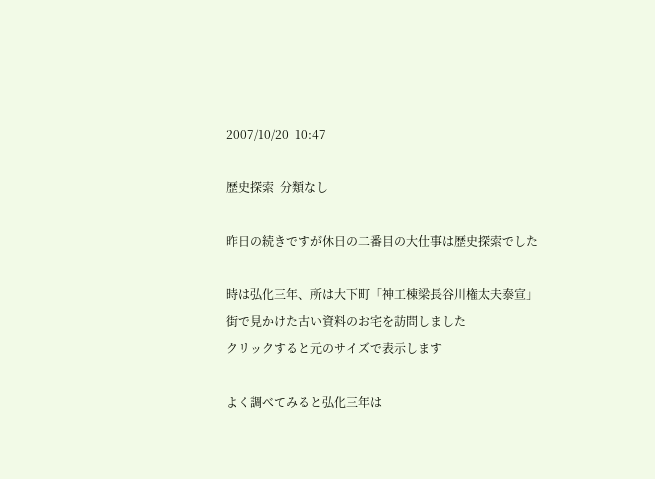2007/10/20  10:47

歴史探索  分類なし

昨日の続きですが休日の二番目の大仕事は歴史探索でした

時は弘化三年、所は大下町「神工棟梁長谷川権太夫泰宣」
街で見かけた古い資料のお宅を訪問しました
クリックすると元のサイズで表示します

よく調べてみると弘化三年は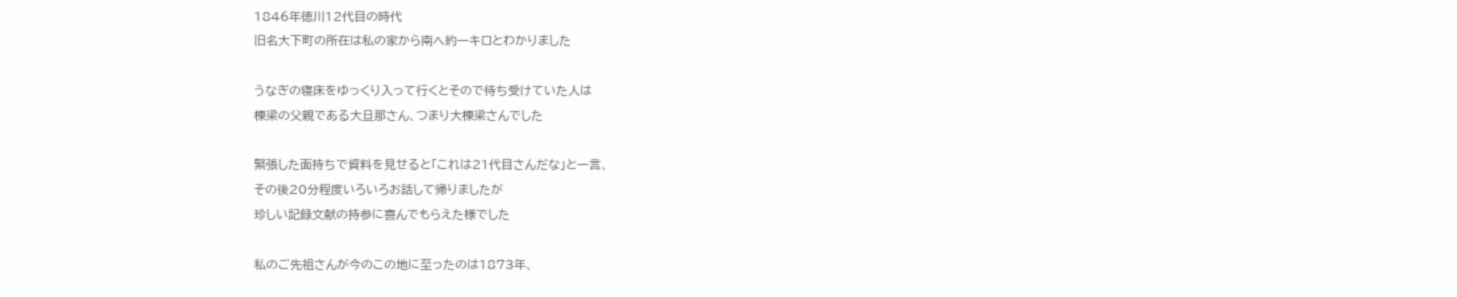1846年徳川12代目の時代
旧名大下町の所在は私の家から南へ約一キロとわかりました

うなぎの寝床をゆっくり入って行くとそので待ち受けていた人は
棟梁の父親である大旦那さん、つまり大棟梁さんでした

緊張した面持ちで資料を見せると「これは21代目さんだな」と一言、
その後20分程度いろいろお話して帰りましたが
珍しい記録文献の持参に喜んでもらえた様でした

私のご先祖さんが今のこの地に至ったのは1873年、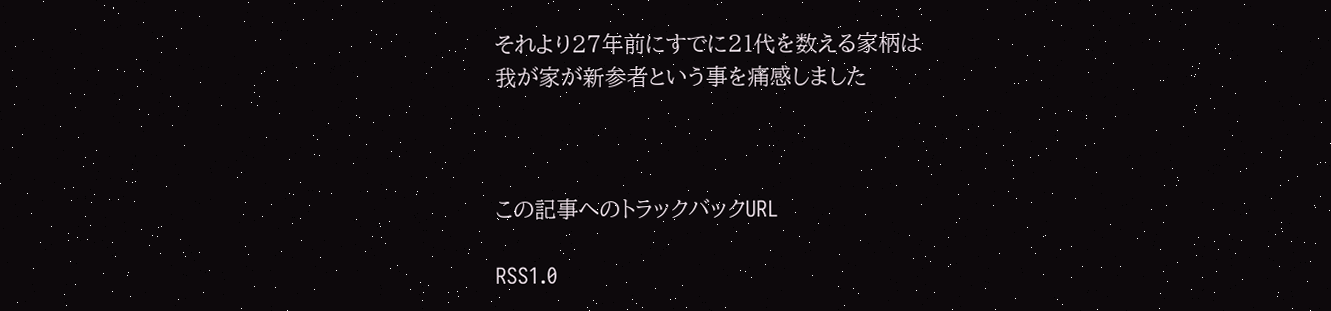それより27年前にすでに21代を数える家柄は
我が家が新参者という事を痛感しました



この記事へのトラックバックURL

RSS1.0